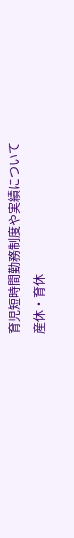育児短時間勤務制度や実績について
産休・育休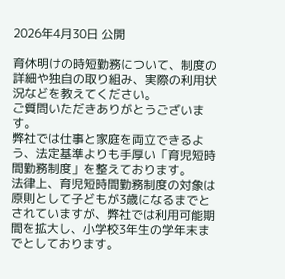2026年4月30日 公開

育休明けの時短勤務について、制度の詳細や独自の取り組み、実際の利用状況などを教えてください。
ご質問いただきありがとうございます。
弊社では仕事と家庭を両立できるよう、法定基準よりも手厚い「育児短時間勤務制度」を整えております。
法律上、育児短時間勤務制度の対象は原則として子どもが3歳になるまでとされていますが、弊社では利用可能期間を拡大し、小学校3年生の学年末までとしております。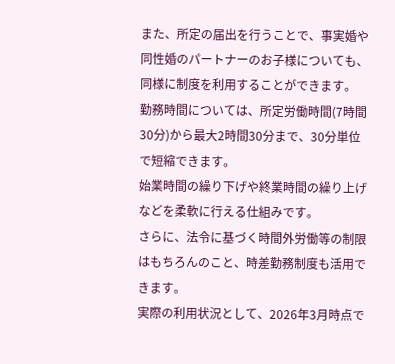また、所定の届出を行うことで、事実婚や同性婚のパートナーのお子様についても、同様に制度を利用することができます。
勤務時間については、所定労働時間(7時間30分)から最大2時間30分まで、30分単位で短縮できます。
始業時間の繰り下げや終業時間の繰り上げなどを柔軟に行える仕組みです。
さらに、法令に基づく時間外労働等の制限はもちろんのこと、時差勤務制度も活用できます。
実際の利用状況として、2026年3月時点で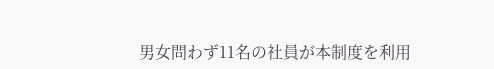男女問わず11名の社員が本制度を利用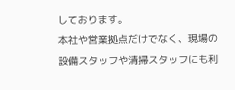しております。
本社や営業拠点だけでなく、現場の設備スタッフや清掃スタッフにも利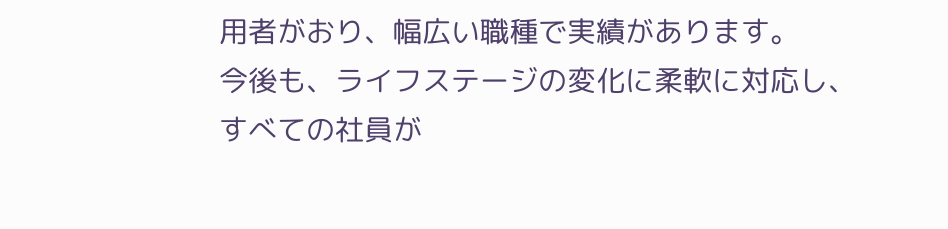用者がおり、幅広い職種で実績があります。
今後も、ライフステージの変化に柔軟に対応し、すべての社員が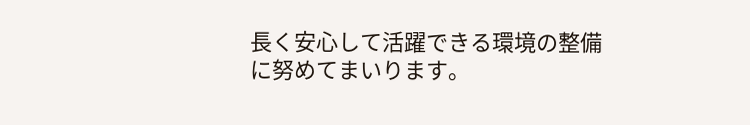長く安心して活躍できる環境の整備に努めてまいります。